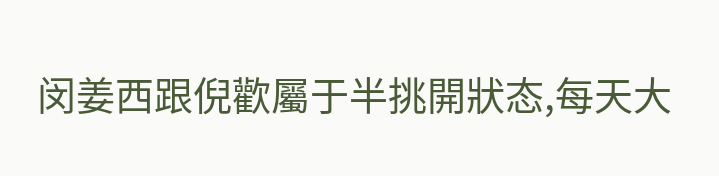闵姜西跟倪歡屬于半挑開狀态,每天大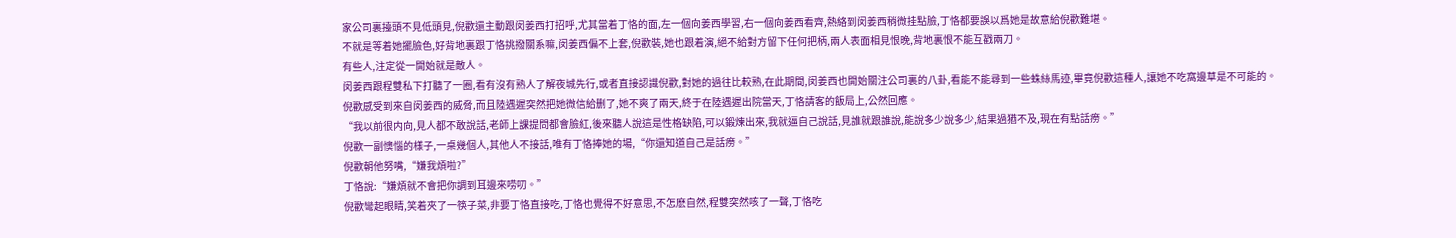家公司裏擡頭不見低頭見,倪歡還主動跟闵姜西打招呼,尤其當着丁恪的面,左一個向姜西學習,右一個向姜西看齊,熱絡到闵姜西稍微挂點臉,丁恪都要誤以爲她是故意給倪歡難堪。
不就是等着她擺臉色,好背地裏跟丁恪挑撥關系嘛,闵姜西偏不上套,倪歡裝,她也跟着演,絕不給對方留下任何把柄,兩人表面相見恨晚,背地裏恨不能互戳兩刀。
有些人,注定從一開始就是敵人。
闵姜西跟程雙私下打聽了一圈,看有沒有熟人了解夜城先行,或者直接認識倪歡,對她的過往比較熟,在此期間,闵姜西也開始關注公司裏的八卦,看能不能尋到一些蛛絲馬迹,畢竟倪歡這種人,讓她不吃窩邊草是不可能的。
倪歡感受到來自闵姜西的威脅,而且陸遇遲突然把她微信給删了,她不爽了兩天,終于在陸遇遲出院當天,丁恪請客的飯局上,公然回應。
“我以前很内向,見人都不敢說話,老師上課提問都會臉紅,後來聽人說這是性格缺陷,可以鍛煉出來,我就逼自己說話,見誰就跟誰說,能說多少說多少,結果過猶不及,現在有點話痨。”
倪歡一副懊惱的樣子,一桌幾個人,其他人不接話,唯有丁恪捧她的場,“你還知道自己是話痨。”
倪歡朝他努嘴,“嫌我煩啦?”
丁恪說:“嫌煩就不會把你調到耳邊來唠叨。”
倪歡彎起眼睛,笑着夾了一筷子菜,非要丁恪直接吃,丁恪也覺得不好意思,不怎麽自然,程雙突然咳了一聲,丁恪吃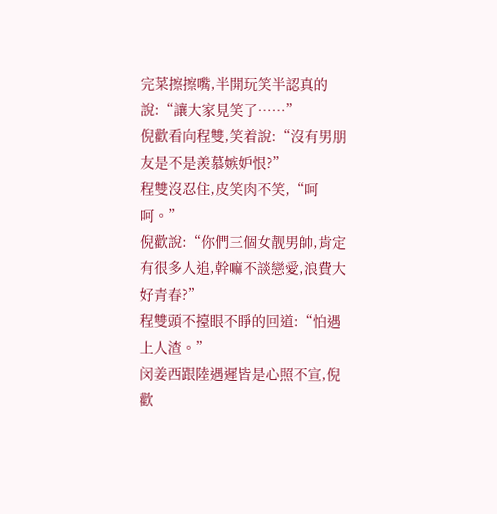完菜擦擦嘴,半開玩笑半認真的說:“讓大家見笑了……”
倪歡看向程雙,笑着說:“沒有男朋友是不是羨慕嫉妒恨?”
程雙沒忍住,皮笑肉不笑,“呵呵。”
倪歡說:“你們三個女靓男帥,肯定有很多人追,幹嘛不談戀愛,浪費大好青春?”
程雙頭不擡眼不睜的回道:“怕遇上人渣。”
闵姜西跟陸遇遲皆是心照不宣,倪歡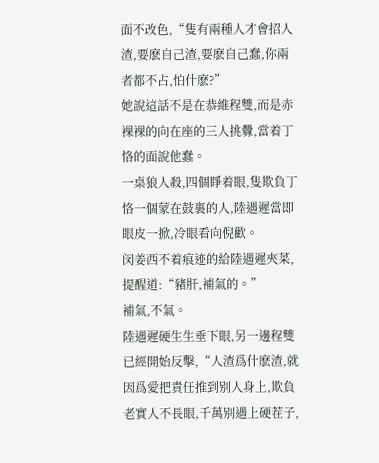面不改色,“隻有兩種人才會招人渣,要麽自己渣,要麽自己蠢,你兩者都不占,怕什麽?”
她說這話不是在恭維程雙,而是赤裸裸的向在座的三人挑釁,當着丁恪的面說他蠢。
一桌狼人殺,四個睜着眼,隻欺負丁恪一個蒙在鼓裏的人,陸遇遲當即眼皮一掀,冷眼看向倪歡。
闵姜西不着痕迹的給陸遇遲夾菜,提醒道:“豬肝,補氣的。”
補氣,不氣。
陸遇遲硬生生垂下眼,另一邊程雙已經開始反擊,“人渣爲什麽渣,就因爲愛把責任推到别人身上,欺負老實人不長眼,千萬别遇上硬茬子,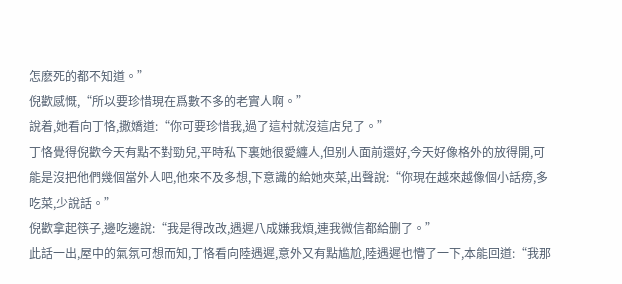怎麽死的都不知道。”
倪歡感慨,“所以要珍惜現在爲數不多的老實人啊。”
說着,她看向丁恪,撒嬌道:“你可要珍惜我,過了這村就沒這店兒了。”
丁恪覺得倪歡今天有點不對勁兒,平時私下裏她很愛纏人,但别人面前還好,今天好像格外的放得開,可能是沒把他們幾個當外人吧,他來不及多想,下意識的給她夾菜,出聲說:“你現在越來越像個小話痨,多吃菜,少說話。”
倪歡拿起筷子,邊吃邊說:“我是得改改,遇遲八成嫌我煩,連我微信都給删了。”
此話一出,屋中的氣氛可想而知,丁恪看向陸遇遲,意外又有點尴尬,陸遇遲也懵了一下,本能回道:“我那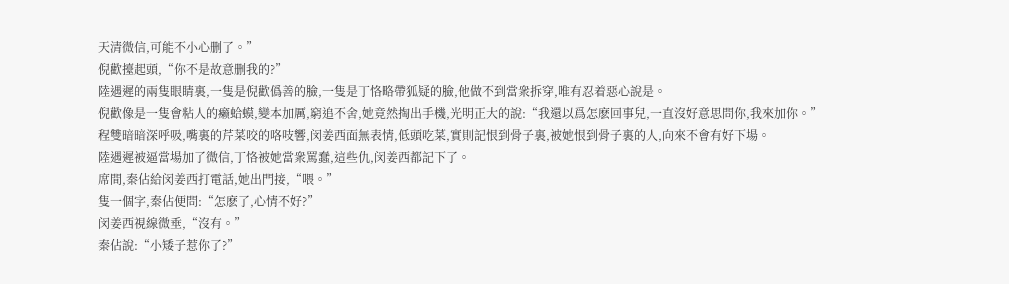天清微信,可能不小心删了。”
倪歡擡起頭,“你不是故意删我的?”
陸遇遲的兩隻眼睛裏,一隻是倪歡僞善的臉,一隻是丁恪略帶狐疑的臉,他做不到當衆拆穿,唯有忍着惡心說是。
倪歡像是一隻會粘人的癞蛤蟆,變本加厲,窮追不舍,她竟然掏出手機,光明正大的說:“我還以爲怎麽回事兒,一直沒好意思問你,我來加你。”
程雙暗暗深呼吸,嘴裏的芹菜咬的咯吱響,闵姜西面無表情,低頭吃菜,實則記恨到骨子裏,被她恨到骨子裏的人,向來不會有好下場。
陸遇遲被逼當場加了微信,丁恪被她當衆罵蠢,這些仇,闵姜西都記下了。
席間,秦佔給闵姜西打電話,她出門接,“喂。”
隻一個字,秦佔便問:“怎麽了,心情不好?”
闵姜西視線微垂,“沒有。”
秦佔說:“小矮子惹你了?”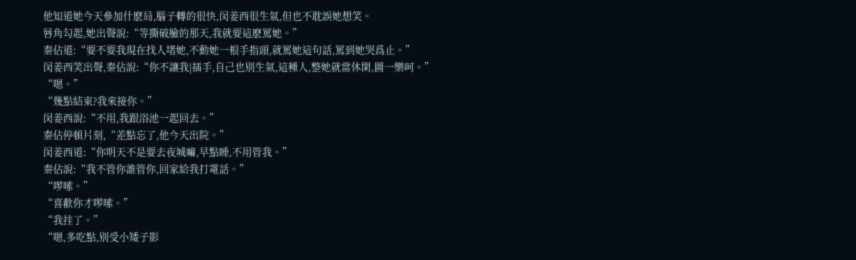他知道她今天參加什麽局,腦子轉的很快,闵姜西很生氣,但也不耽誤她想笑。
唇角勾起,她出聲說:“等撕破臉的那天,我就要這麽罵她。”
秦佔道:“要不要我現在找人堵她,不動她一根手指頭,就罵她這句話,罵到她哭爲止。”
闵姜西笑出聲,秦佔說:“你不讓我|插手,自己也别生氣,這種人,整她就當休閑,圖一樂呵。”
“嗯。”
“幾點結束?我來接你。”
闵姜西說:“不用,我跟浴池一起回去。”
秦佔停頓片刻,“差點忘了,他今天出院。”
闵姜西道:“你明天不是要去夜城嘛,早點睡,不用管我。”
秦佔說:“我不管你誰管你,回家給我打電話。”
“啰嗦。”
“喜歡你才啰嗦。”
“我挂了。”
“嗯,多吃點,别受小矮子影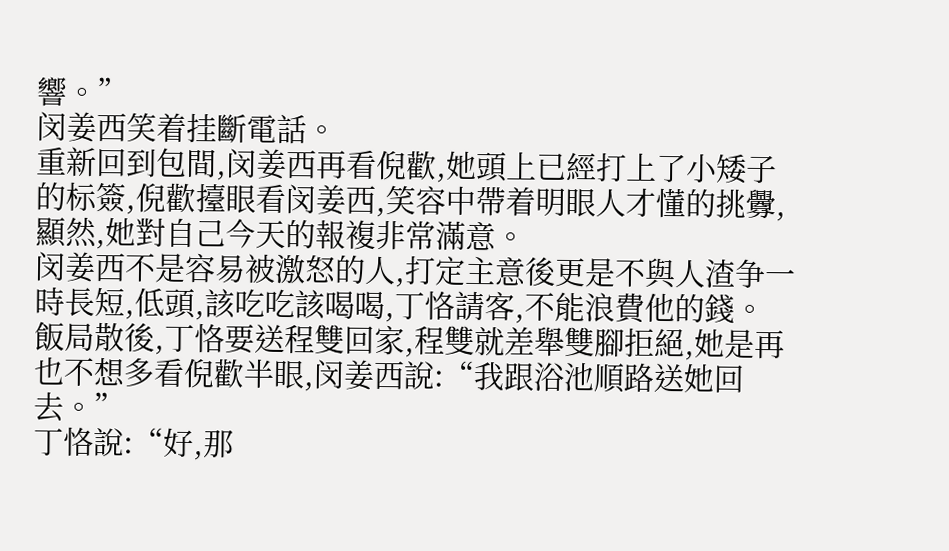響。”
闵姜西笑着挂斷電話。
重新回到包間,闵姜西再看倪歡,她頭上已經打上了小矮子的标簽,倪歡擡眼看闵姜西,笑容中帶着明眼人才懂的挑釁,顯然,她對自己今天的報複非常滿意。
闵姜西不是容易被激怒的人,打定主意後更是不與人渣争一時長短,低頭,該吃吃該喝喝,丁恪請客,不能浪費他的錢。
飯局散後,丁恪要送程雙回家,程雙就差舉雙腳拒絕,她是再也不想多看倪歡半眼,闵姜西說:“我跟浴池順路送她回去。”
丁恪說:“好,那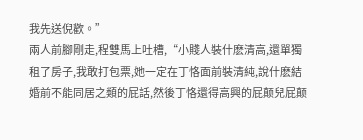我先送倪歡。”
兩人前腳剛走,程雙馬上吐槽,“小賤人裝什麽清高,還單獨租了房子,我敢打包票,她一定在丁恪面前裝清純,說什麽結婚前不能同居之類的屁話,然後丁恪還得高興的屁颠兒屁颠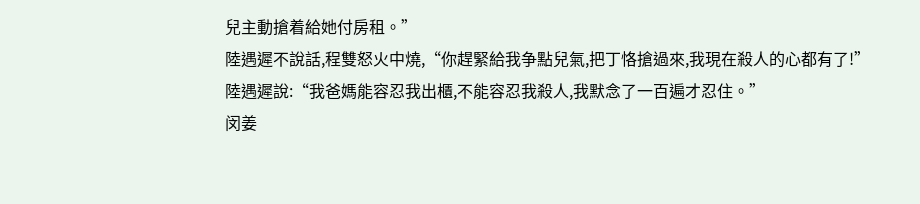兒主動搶着給她付房租。”
陸遇遲不說話,程雙怒火中燒,“你趕緊給我争點兒氣,把丁恪搶過來,我現在殺人的心都有了!”
陸遇遲說:“我爸媽能容忍我出櫃,不能容忍我殺人,我默念了一百遍才忍住。”
闵姜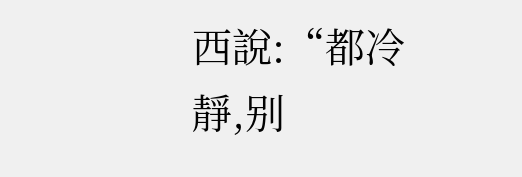西說:“都冷靜,别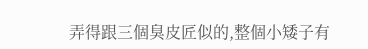弄得跟三個臭皮匠似的,整個小矮子有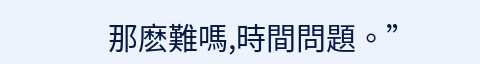那麽難嗎,時間問題。”